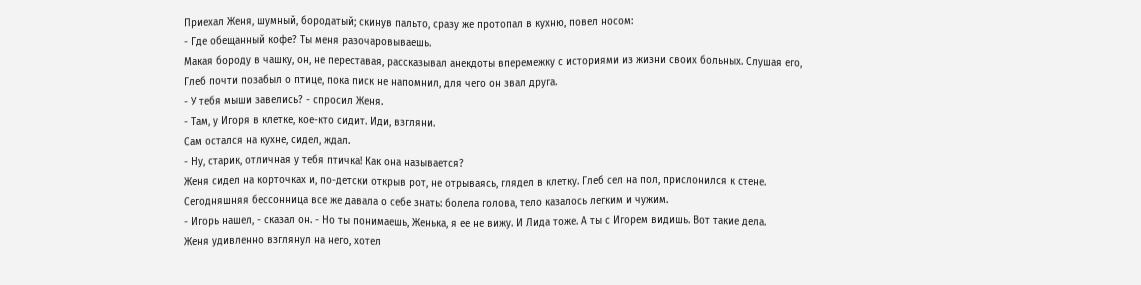Приехал Женя, шумный, бородатый; скинув пальто, сразу же протопал в кухню, повел носом:
- Где обещанный кофе? Ты меня разочаровываешь.
Макая бороду в чашку, он, не переставая, рассказывал анекдоты вперемежку с историями из жизни своих больных. Слушая его, Глеб почти позабыл о птице, пока писк не напомнил, для чего он звал друга.
- У тебя мыши завелись? - спросил Женя.
- Там, у Игоря в клетке, кое-кто сидит. Иди, взгляни.
Сам остался на кухне, сидел, ждал.
- Ну, старик, отличная у тебя птичка! Как она называется?
Женя сидел на корточках и, по-детски открыв рот, не отрываясь, глядел в клетку. Глеб сел на пол, прислонился к стене. Сегодняшняя бессонница все же давала о себе знать: болела голова, тело казалось легким и чужим.
- Игорь нашел, - сказал он. - Но ты понимаешь, Женька, я ее не вижу. И Лида тоже. А ты с Игорем видишь. Вот такие дела.
Женя удивленно взглянул на него, хотел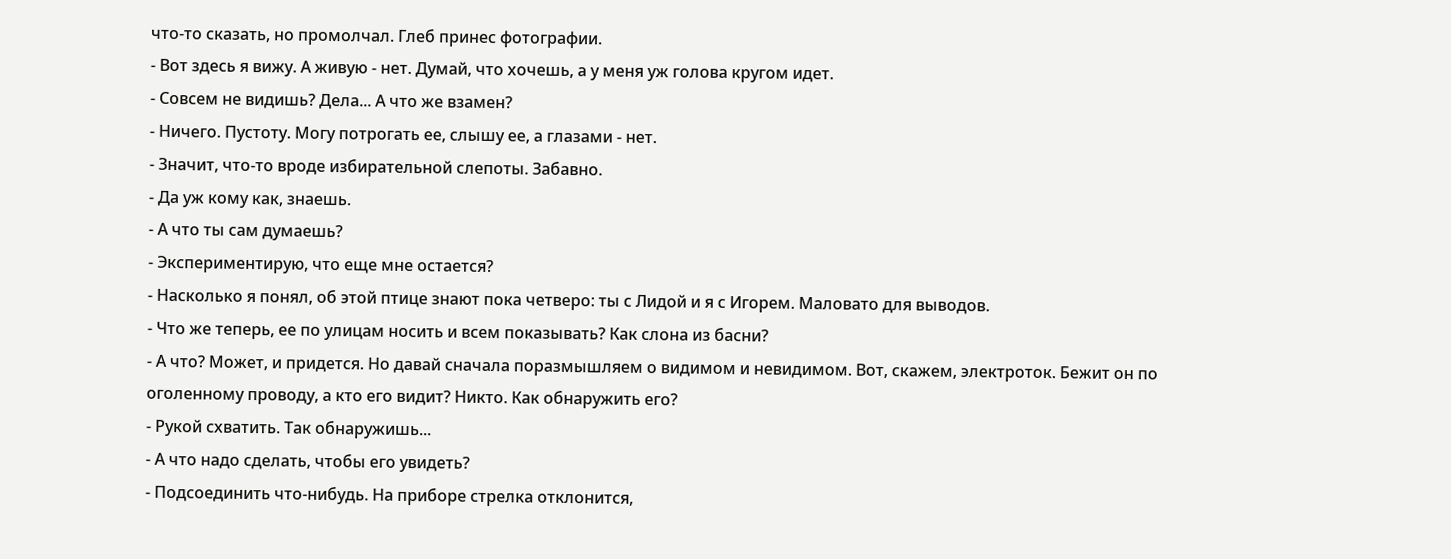что-то сказать, но промолчал. Глеб принес фотографии.
- Вот здесь я вижу. А живую - нет. Думай, что хочешь, а у меня уж голова кругом идет.
- Совсем не видишь? Дела... А что же взамен?
- Ничего. Пустоту. Могу потрогать ее, слышу ее, а глазами - нет.
- Значит, что-то вроде избирательной слепоты. Забавно.
- Да уж кому как, знаешь.
- А что ты сам думаешь?
- Экспериментирую, что еще мне остается?
- Насколько я понял, об этой птице знают пока четверо: ты с Лидой и я с Игорем. Маловато для выводов.
- Что же теперь, ее по улицам носить и всем показывать? Как слона из басни?
- А что? Может, и придется. Но давай сначала поразмышляем о видимом и невидимом. Вот, скажем, электроток. Бежит он по оголенному проводу, а кто его видит? Никто. Как обнаружить его?
- Рукой схватить. Так обнаружишь...
- А что надо сделать, чтобы его увидеть?
- Подсоединить что-нибудь. На приборе стрелка отклонится,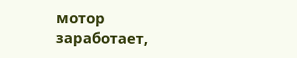мотор заработает,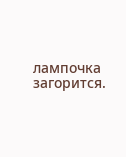лампочка загорится.